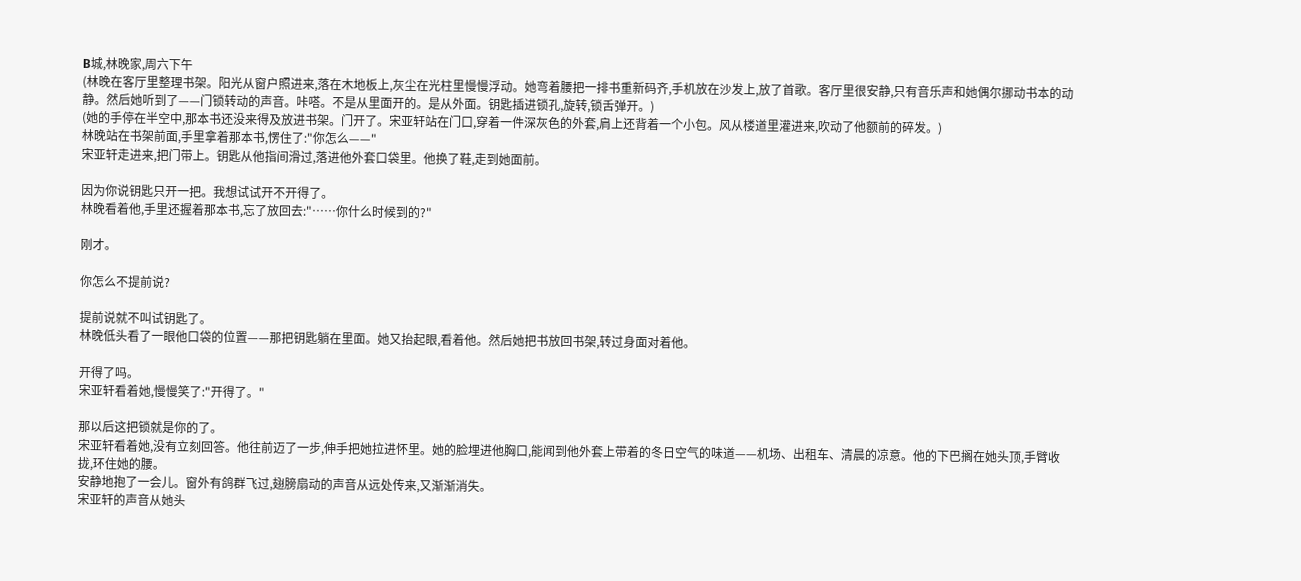B城,林晚家,周六下午
(林晚在客厅里整理书架。阳光从窗户照进来,落在木地板上,灰尘在光柱里慢慢浮动。她弯着腰把一排书重新码齐,手机放在沙发上,放了首歌。客厅里很安静,只有音乐声和她偶尔挪动书本的动静。然后她听到了——门锁转动的声音。咔嗒。不是从里面开的。是从外面。钥匙插进锁孔,旋转,锁舌弹开。)
(她的手停在半空中,那本书还没来得及放进书架。门开了。宋亚轩站在门口,穿着一件深灰色的外套,肩上还背着一个小包。风从楼道里灌进来,吹动了他额前的碎发。)
林晚站在书架前面,手里拿着那本书,愣住了:"你怎么——"
宋亚轩走进来,把门带上。钥匙从他指间滑过,落进他外套口袋里。他换了鞋,走到她面前。

因为你说钥匙只开一把。我想试试开不开得了。
林晚看着他,手里还握着那本书,忘了放回去:"……你什么时候到的?"

刚才。

你怎么不提前说?

提前说就不叫试钥匙了。
林晚低头看了一眼他口袋的位置——那把钥匙躺在里面。她又抬起眼,看着他。然后她把书放回书架,转过身面对着他。

开得了吗。
宋亚轩看着她,慢慢笑了:"开得了。"

那以后这把锁就是你的了。
宋亚轩看着她,没有立刻回答。他往前迈了一步,伸手把她拉进怀里。她的脸埋进他胸口,能闻到他外套上带着的冬日空气的味道——机场、出租车、清晨的凉意。他的下巴搁在她头顶,手臂收拢,环住她的腰。
安静地抱了一会儿。窗外有鸽群飞过,翅膀扇动的声音从远处传来,又渐渐消失。
宋亚轩的声音从她头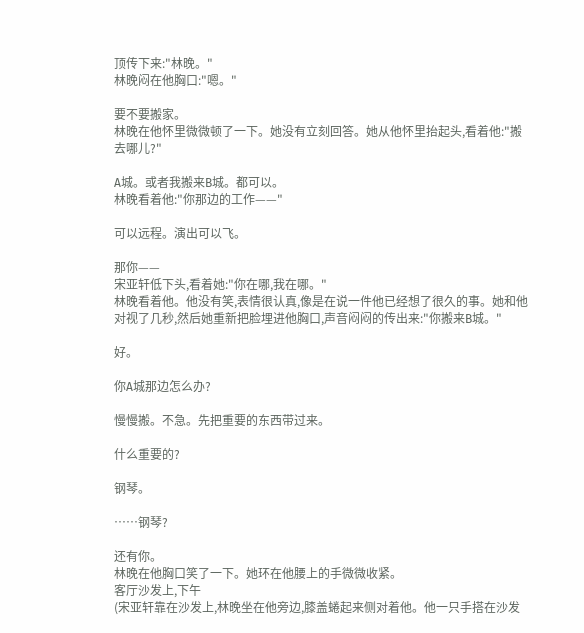顶传下来:"林晚。"
林晚闷在他胸口:"嗯。"

要不要搬家。
林晚在他怀里微微顿了一下。她没有立刻回答。她从他怀里抬起头,看着他:"搬去哪儿?"

A城。或者我搬来B城。都可以。
林晚看着他:"你那边的工作——"

可以远程。演出可以飞。

那你——
宋亚轩低下头,看着她:"你在哪,我在哪。"
林晚看着他。他没有笑,表情很认真,像是在说一件他已经想了很久的事。她和他对视了几秒,然后她重新把脸埋进他胸口,声音闷闷的传出来:"你搬来B城。"

好。

你A城那边怎么办?

慢慢搬。不急。先把重要的东西带过来。

什么重要的?

钢琴。

……钢琴?

还有你。
林晚在他胸口笑了一下。她环在他腰上的手微微收紧。
客厅沙发上,下午
(宋亚轩靠在沙发上,林晚坐在他旁边,膝盖蜷起来侧对着他。他一只手搭在沙发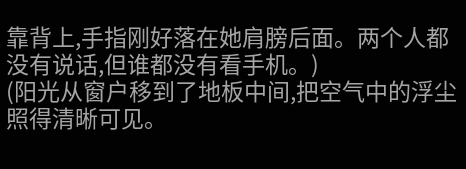靠背上,手指刚好落在她肩膀后面。两个人都没有说话,但谁都没有看手机。)
(阳光从窗户移到了地板中间,把空气中的浮尘照得清晰可见。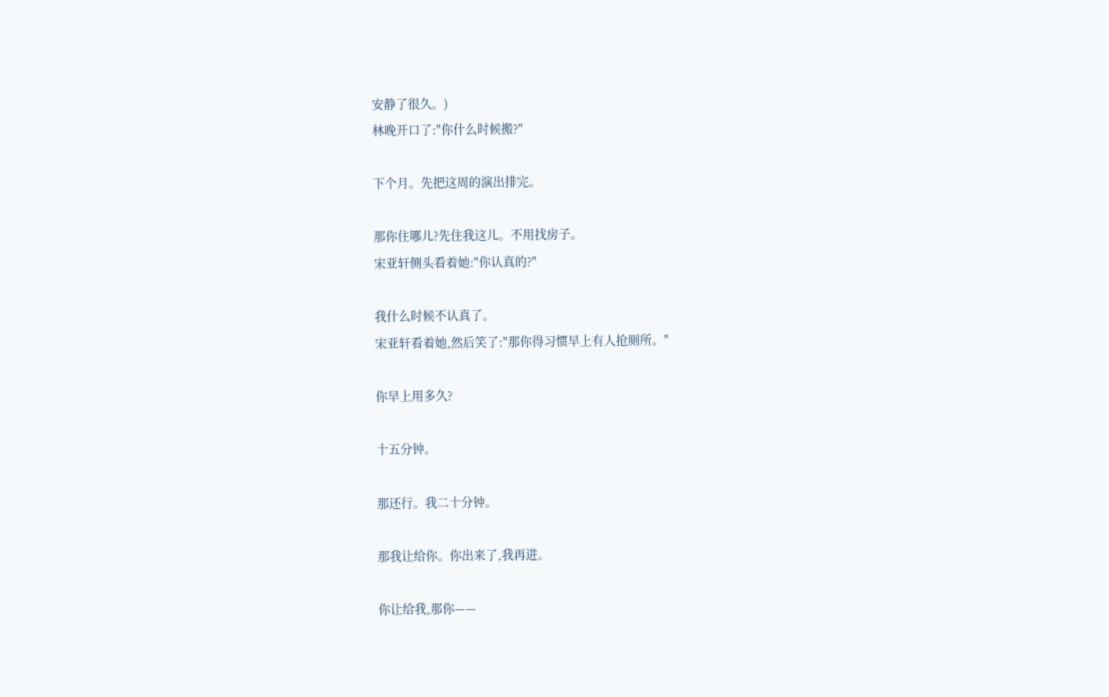安静了很久。)
林晚开口了:"你什么时候搬?"

下个月。先把这周的演出排完。

那你住哪儿?先住我这儿。不用找房子。
宋亚轩侧头看着她:"你认真的?"

我什么时候不认真了。
宋亚轩看着她,然后笑了:"那你得习惯早上有人抢厕所。"

你早上用多久?

十五分钟。

那还行。我二十分钟。

那我让给你。你出来了,我再进。

你让给我,那你——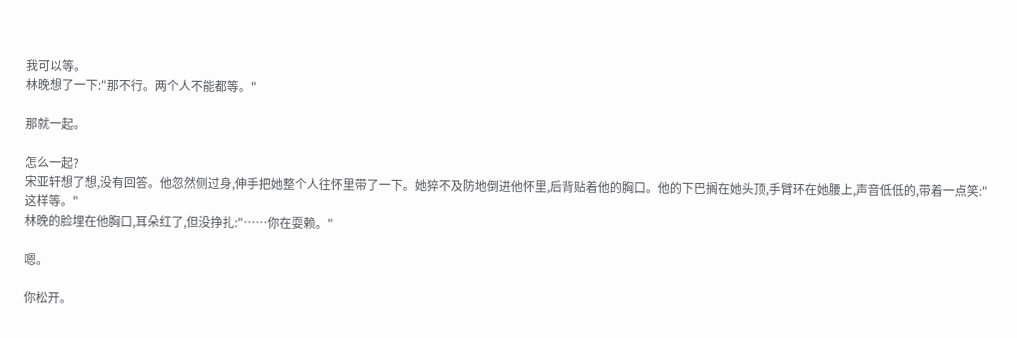我可以等。
林晚想了一下:"那不行。两个人不能都等。"

那就一起。

怎么一起?
宋亚轩想了想,没有回答。他忽然侧过身,伸手把她整个人往怀里带了一下。她猝不及防地倒进他怀里,后背贴着他的胸口。他的下巴搁在她头顶,手臂环在她腰上,声音低低的,带着一点笑:"这样等。"
林晚的脸埋在他胸口,耳朵红了,但没挣扎:"……你在耍赖。"

嗯。

你松开。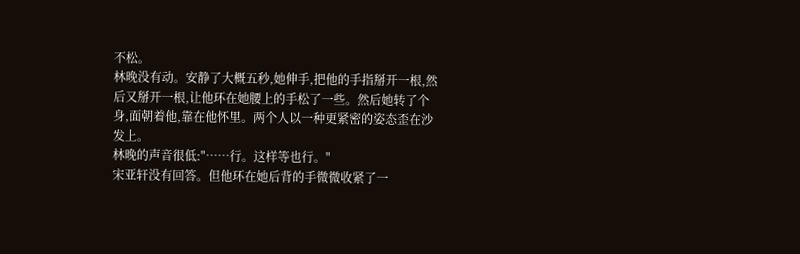不松。
林晚没有动。安静了大概五秒,她伸手,把他的手指掰开一根,然后又掰开一根,让他环在她腰上的手松了一些。然后她转了个身,面朝着他,靠在他怀里。两个人以一种更紧密的姿态歪在沙发上。
林晚的声音很低:"……行。这样等也行。"
宋亚轩没有回答。但他环在她后背的手微微收紧了一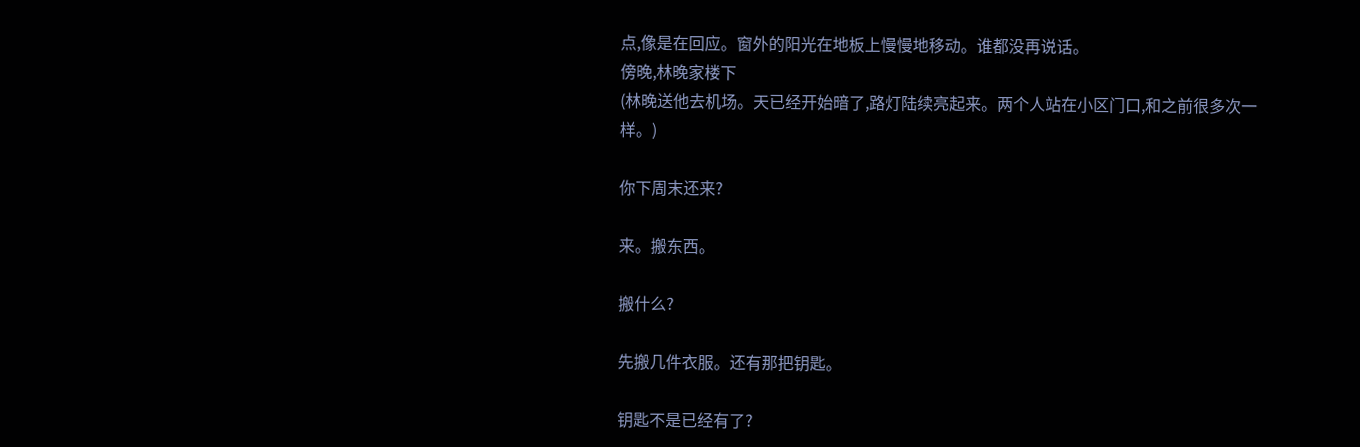点,像是在回应。窗外的阳光在地板上慢慢地移动。谁都没再说话。
傍晚,林晚家楼下
(林晚送他去机场。天已经开始暗了,路灯陆续亮起来。两个人站在小区门口,和之前很多次一样。)

你下周末还来?

来。搬东西。

搬什么?

先搬几件衣服。还有那把钥匙。

钥匙不是已经有了?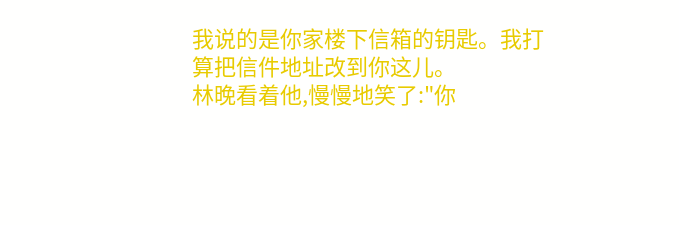我说的是你家楼下信箱的钥匙。我打算把信件地址改到你这儿。
林晚看着他,慢慢地笑了:"你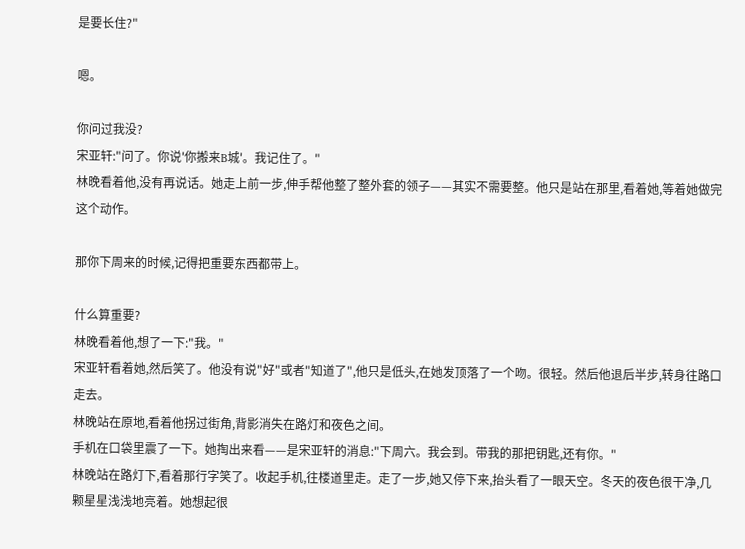是要长住?"

嗯。

你问过我没?
宋亚轩:"问了。你说'你搬来B城'。我记住了。"
林晚看着他,没有再说话。她走上前一步,伸手帮他整了整外套的领子——其实不需要整。他只是站在那里,看着她,等着她做完这个动作。

那你下周来的时候,记得把重要东西都带上。

什么算重要?
林晚看着他,想了一下:"我。"
宋亚轩看着她,然后笑了。他没有说"好"或者"知道了",他只是低头,在她发顶落了一个吻。很轻。然后他退后半步,转身往路口走去。
林晚站在原地,看着他拐过街角,背影消失在路灯和夜色之间。
手机在口袋里震了一下。她掏出来看——是宋亚轩的消息:"下周六。我会到。带我的那把钥匙,还有你。"
林晚站在路灯下,看着那行字笑了。收起手机,往楼道里走。走了一步,她又停下来,抬头看了一眼天空。冬天的夜色很干净,几颗星星浅浅地亮着。她想起很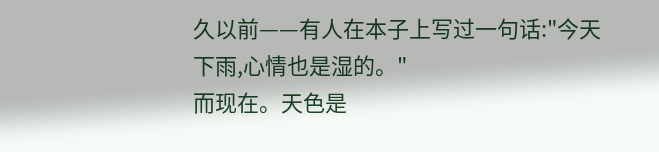久以前——有人在本子上写过一句话:"今天下雨,心情也是湿的。"
而现在。天色是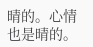晴的。心情也是晴的。